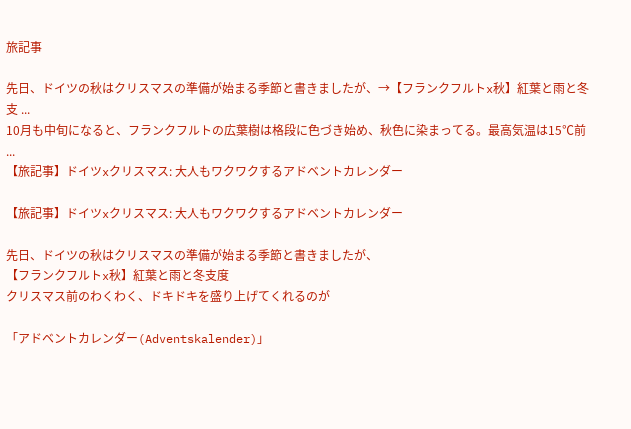旅記事

先日、ドイツの秋はクリスマスの準備が始まる季節と書きましたが、→【フランクフルトx秋】紅葉と雨と冬支 ...
10月も中旬になると、フランクフルトの広葉樹は格段に色づき始め、秋色に染まってる。最高気温は15℃前 ...
【旅記事】ドイツxクリスマス: 大人もワクワクするアドベントカレンダー

【旅記事】ドイツxクリスマス: 大人もワクワクするアドベントカレンダー

先日、ドイツの秋はクリスマスの準備が始まる季節と書きましたが、
【フランクフルトx秋】紅葉と雨と冬支度
クリスマス前のわくわく、ドキドキを盛り上げてくれるのが

「アドベントカレンダー(Adventskalender)」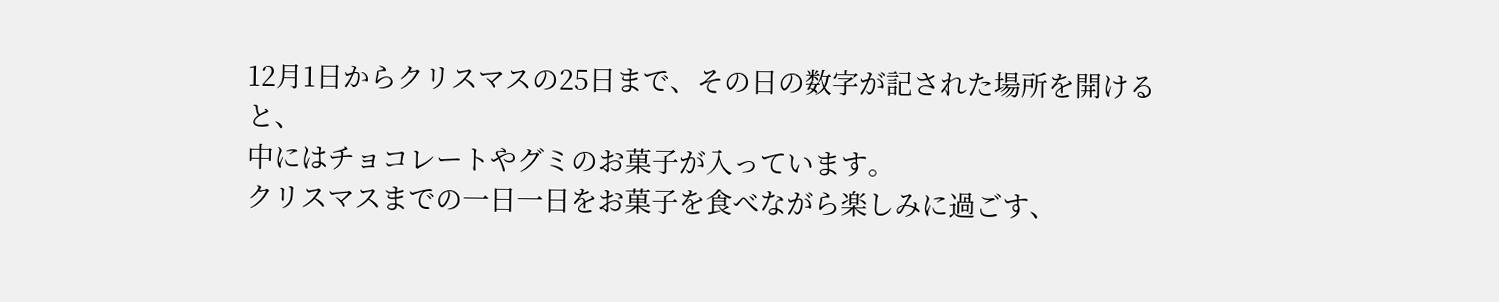12月1日からクリスマスの25日まで、その日の数字が記された場所を開けると、
中にはチョコレートやグミのお菓子が入っています。
クリスマスまでの一日一日をお菓子を食べながら楽しみに過ごす、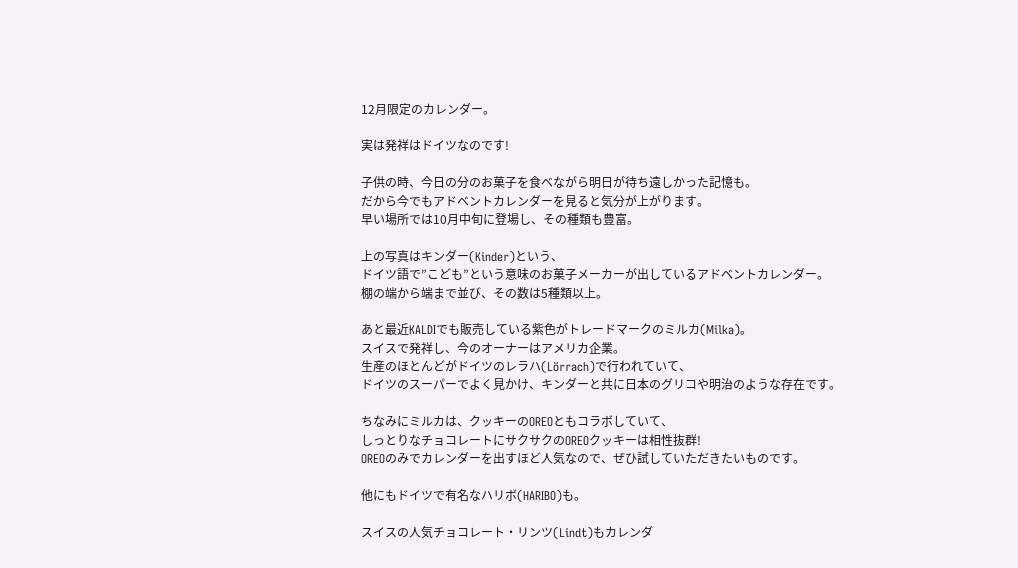12月限定のカレンダー。

実は発祥はドイツなのです!

子供の時、今日の分のお菓子を食べながら明日が待ち遠しかった記憶も。
だから今でもアドベントカレンダーを見ると気分が上がります。
早い場所では10月中旬に登場し、その種類も豊富。

上の写真はキンダー(Kinder)という、
ドイツ語で”こども”という意味のお菓子メーカーが出しているアドベントカレンダー。
棚の端から端まで並び、その数は5種類以上。

あと最近KALDIでも販売している紫色がトレードマークのミルカ(Milka)。
スイスで発祥し、今のオーナーはアメリカ企業。
生産のほとんどがドイツのレラハ(Lörrach)で行われていて、
ドイツのスーパーでよく見かけ、キンダーと共に日本のグリコや明治のような存在です。

ちなみにミルカは、クッキーのOREOともコラボしていて、
しっとりなチョコレートにサクサクのOREOクッキーは相性抜群!
OREOのみでカレンダーを出すほど人気なので、ぜひ試していただきたいものです。

他にもドイツで有名なハリボ(HARIBO)も。

スイスの人気チョコレート・リンツ(Lindt)もカレンダ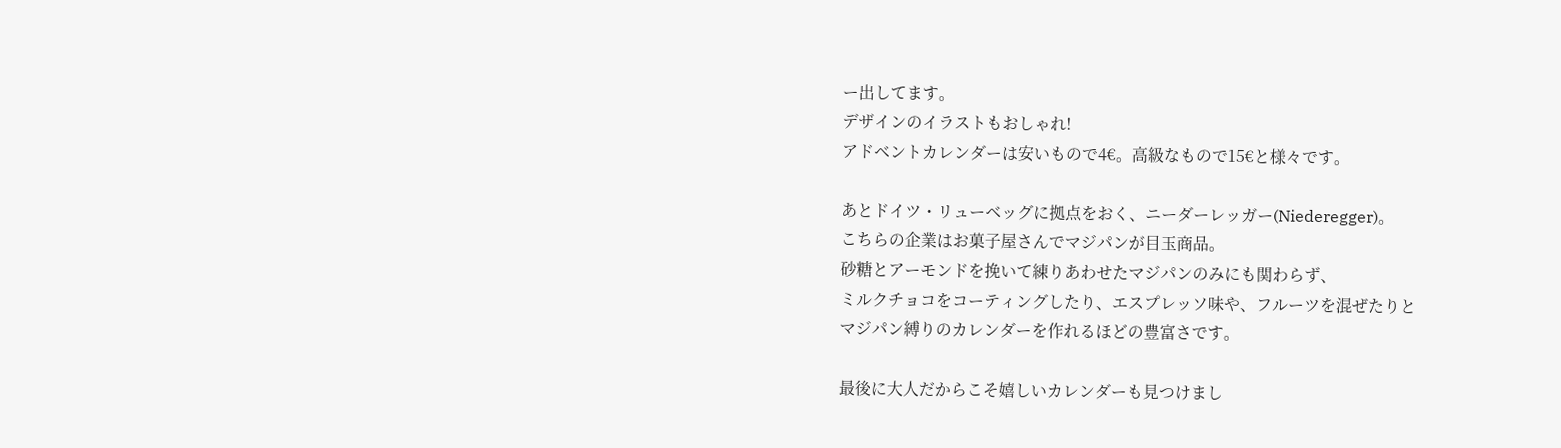ー出してます。
デザインのイラストもおしゃれ!
アドベントカレンダーは安いもので4€。高級なもので15€と様々です。

あとドイツ・リューベッグに拠点をおく、ニーダーレッガー(Niederegger)。
こちらの企業はお菓子屋さんでマジパンが目玉商品。
砂糖とアーモンドを挽いて練りあわせたマジパンのみにも関わらず、
ミルクチョコをコーティングしたり、エスプレッソ味や、フルーツを混ぜたりと
マジパン縛りのカレンダーを作れるほどの豊富さです。

最後に大人だからこそ嬉しいカレンダーも見つけまし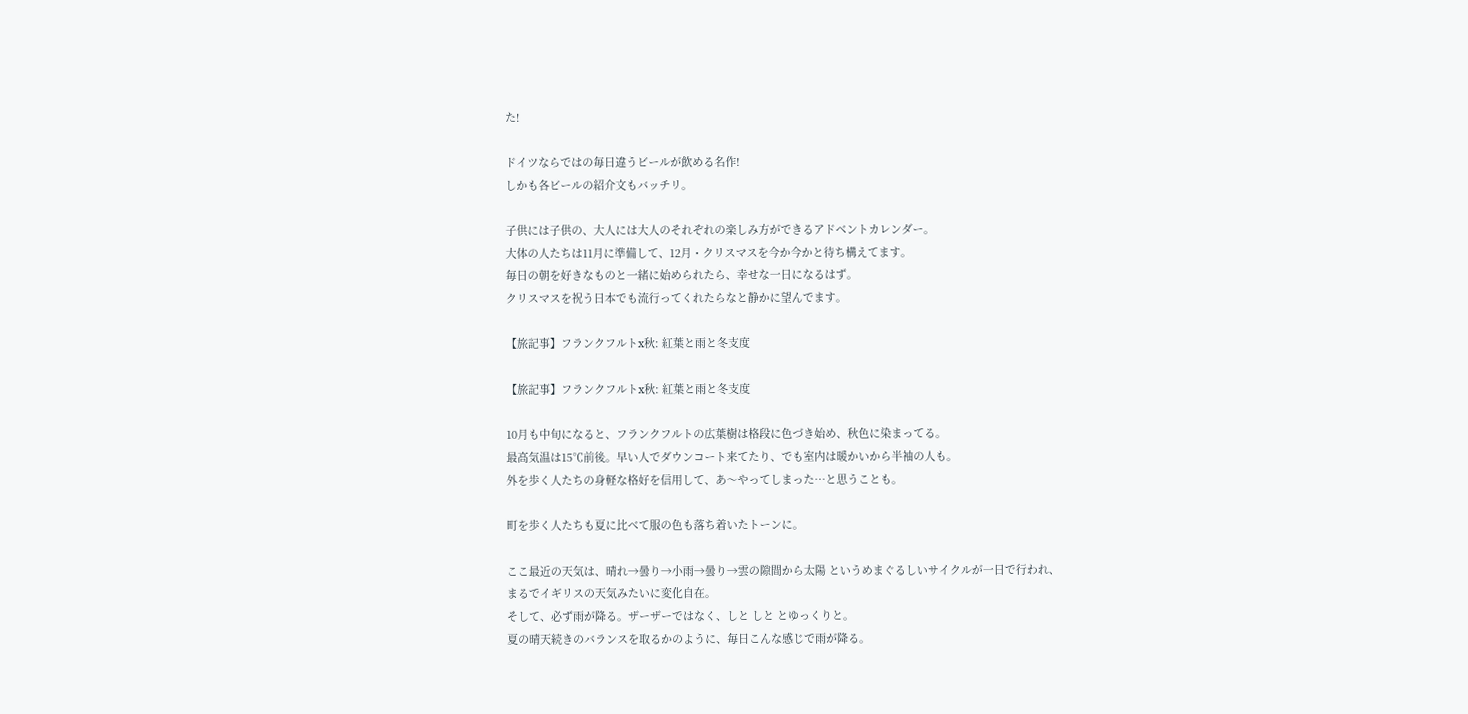た!

ドイツならではの毎日違うビールが飲める名作!
しかも各ビールの紹介文もバッチリ。

子供には子供の、大人には大人のそれぞれの楽しみ方ができるアドベントカレンダー。
大体の人たちは11月に準備して、12月・クリスマスを今か今かと待ち構えてます。
毎日の朝を好きなものと一緒に始められたら、幸せな一日になるはず。
クリスマスを祝う日本でも流行ってくれたらなと静かに望んでます。

【旅記事】フランクフルトx秋: 紅葉と雨と冬支度

【旅記事】フランクフルトx秋: 紅葉と雨と冬支度

10月も中旬になると、フランクフルトの広葉樹は格段に色づき始め、秋色に染まってる。
最高気温は15℃前後。早い人でダウンコート来てたり、でも室内は暖かいから半袖の人も。
外を歩く人たちの身軽な格好を信用して、あ〜やってしまった…と思うことも。

町を歩く人たちも夏に比べて服の色も落ち着いたトーンに。

ここ最近の天気は、晴れ→曇り→小雨→曇り→雲の隙間から太陽 というめまぐるしいサイクルが一日で行われ、
まるでイギリスの天気みたいに変化自在。
そして、必ず雨が降る。ザーザーではなく、しと しと とゆっくりと。
夏の晴天続きのバランスを取るかのように、毎日こんな感じで雨が降る。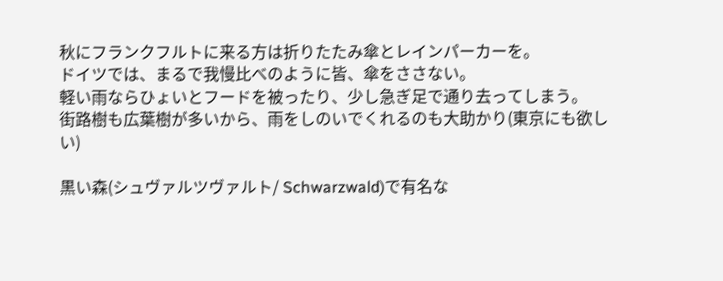秋にフランクフルトに来る方は折りたたみ傘とレインパーカーを。
ドイツでは、まるで我慢比べのように皆、傘をささない。
軽い雨ならひょいとフードを被ったり、少し急ぎ足で通り去ってしまう。
街路樹も広葉樹が多いから、雨をしのいでくれるのも大助かり(東京にも欲しい)

黒い森(シュヴァルツヴァルト/ Schwarzwald)で有名な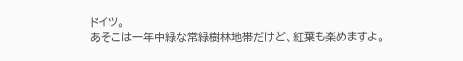ドイツ。
あそこは一年中緑な常緑樹林地帯だけど、紅葉も楽めますよ。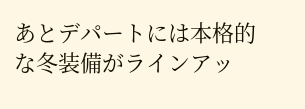あとデパートには本格的な冬装備がラインアッ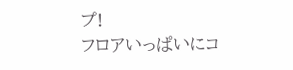プ!
フロアいっぱいにコ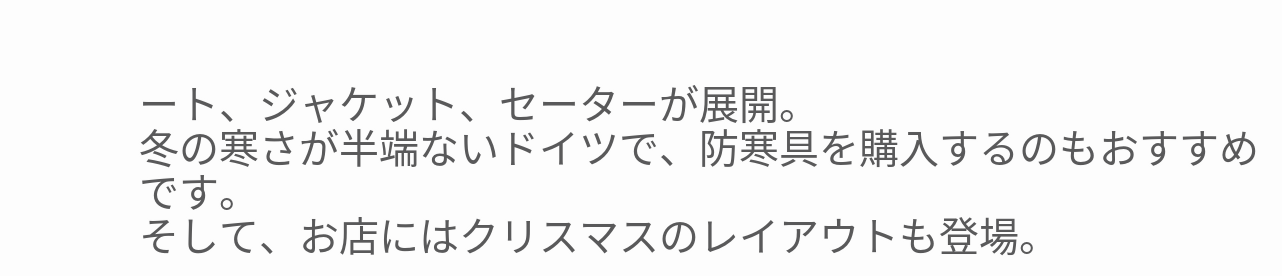ート、ジャケット、セーターが展開。
冬の寒さが半端ないドイツで、防寒具を購入するのもおすすめです。
そして、お店にはクリスマスのレイアウトも登場。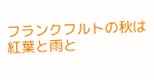フランクフルトの秋は紅葉と雨と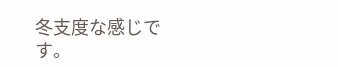冬支度な感じです。